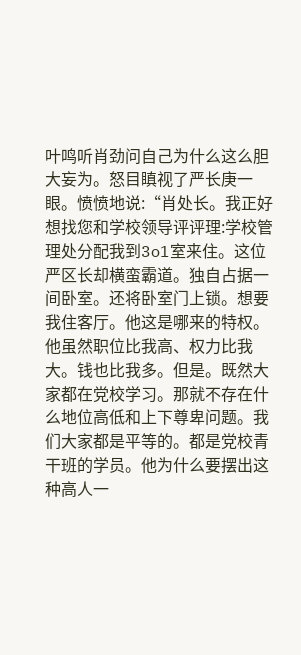叶鸣听肖劲问自己为什么这么胆大妄为。怒目瞋视了严长庚一眼。愤愤地说:“肖处长。我正好想找您和学校领导评评理:学校管理处分配我到3o1室来住。这位严区长却横蛮霸道。独自占据一间卧室。还将卧室门上锁。想要我住客厅。他这是哪来的特权。他虽然职位比我高、权力比我大。钱也比我多。但是。既然大家都在党校学习。那就不存在什么地位高低和上下尊卑问题。我们大家都是平等的。都是党校青干班的学员。他为什么要摆出这种高人一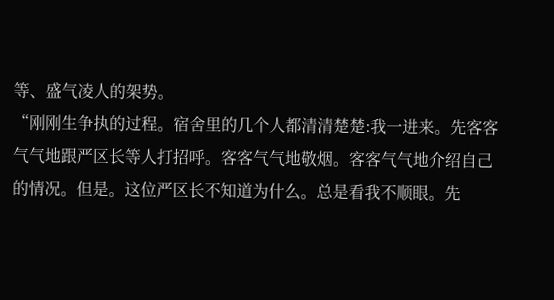等、盛气凌人的架势。
“刚刚生争执的过程。宿舍里的几个人都清清楚楚:我一进来。先客客气气地跟严区长等人打招呼。客客气气地敬烟。客客气气地介绍自己的情况。但是。这位严区长不知道为什么。总是看我不顺眼。先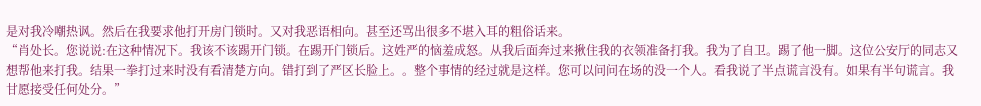是对我冷嘲热讽。然后在我要求他打开房门锁时。又对我恶语相向。甚至还骂出很多不堪入耳的粗俗话来。
“肖处长。您说说:在这种情况下。我该不该踢开门锁。在踢开门锁后。这姓严的恼羞成怒。从我后面奔过来揪住我的衣领准备打我。我为了自卫。踢了他一脚。这位公安厅的同志又想帮他来打我。结果一拳打过来时没有看清楚方向。错打到了严区长脸上。。整个事情的经过就是这样。您可以问问在场的没一个人。看我说了半点谎言没有。如果有半句谎言。我甘愿接受任何处分。”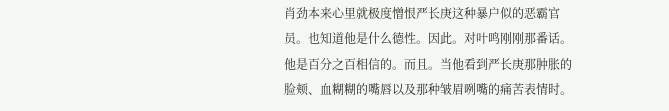肖劲本来心里就极度憎恨严长庚这种暴户似的恶霸官员。也知道他是什么德性。因此。对叶鸣刚刚那番话。他是百分之百相信的。而且。当他看到严长庚那肿胀的脸颊、血糊糊的嘴唇以及那种皱眉咧嘴的痛苦表情时。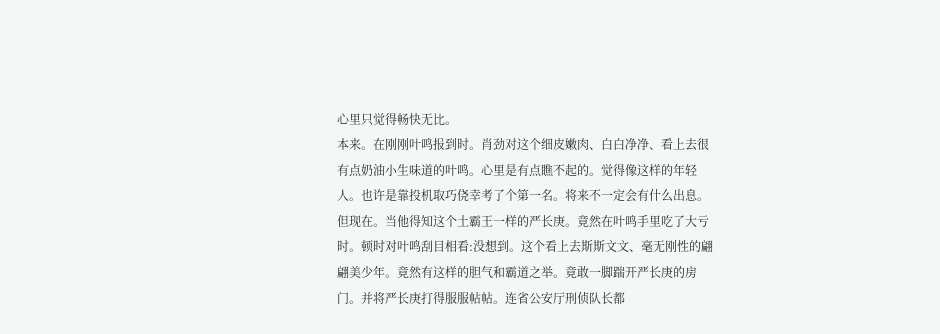心里只觉得畅快无比。
本来。在刚刚叶鸣报到时。肖劲对这个细皮嫩肉、白白净净、看上去很有点奶油小生味道的叶鸣。心里是有点瞧不起的。觉得像这样的年轻人。也许是靠投机取巧侥幸考了个第一名。将来不一定会有什么出息。但现在。当他得知这个土霸王一样的严长庚。竟然在叶鸣手里吃了大亏时。顿时对叶鸣刮目相看:没想到。这个看上去斯斯文文、毫无刚性的翩翩美少年。竟然有这样的胆气和霸道之举。竟敢一脚踹开严长庚的房门。并将严长庚打得服服帖帖。连省公安厅刑侦队长都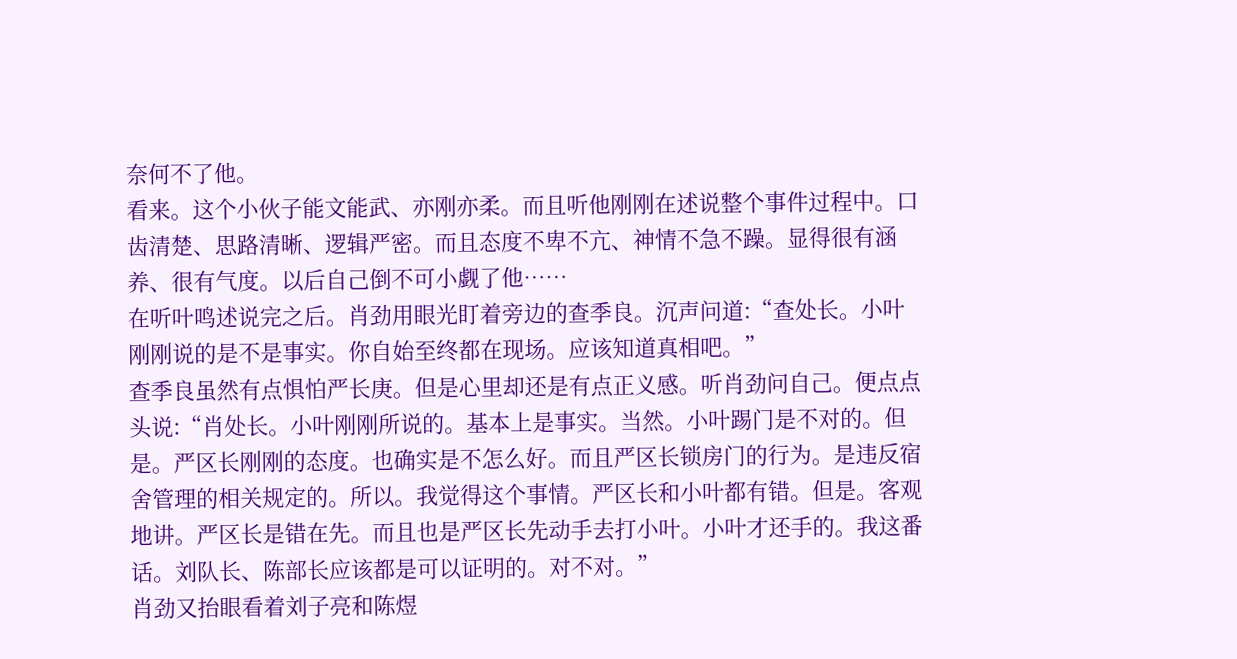奈何不了他。
看来。这个小伙子能文能武、亦刚亦柔。而且听他刚刚在述说整个事件过程中。口齿清楚、思路清晰、逻辑严密。而且态度不卑不亢、神情不急不躁。显得很有涵养、很有气度。以后自己倒不可小觑了他……
在听叶鸣述说完之后。肖劲用眼光盯着旁边的查季良。沉声问道:“查处长。小叶刚刚说的是不是事实。你自始至终都在现场。应该知道真相吧。”
查季良虽然有点惧怕严长庚。但是心里却还是有点正义感。听肖劲问自己。便点点头说:“肖处长。小叶刚刚所说的。基本上是事实。当然。小叶踢门是不对的。但是。严区长刚刚的态度。也确实是不怎么好。而且严区长锁房门的行为。是违反宿舍管理的相关规定的。所以。我觉得这个事情。严区长和小叶都有错。但是。客观地讲。严区长是错在先。而且也是严区长先动手去打小叶。小叶才还手的。我这番话。刘队长、陈部长应该都是可以证明的。对不对。”
肖劲又抬眼看着刘子亮和陈煜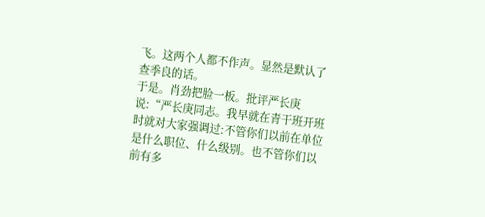飞。这两个人都不作声。显然是默认了查季良的话。
于是。肖劲把脸一板。批评严长庚说:“严长庚同志。我早就在青干班开班时就对大家强调过:不管你们以前在单位是什么职位、什么级别。也不管你们以前有多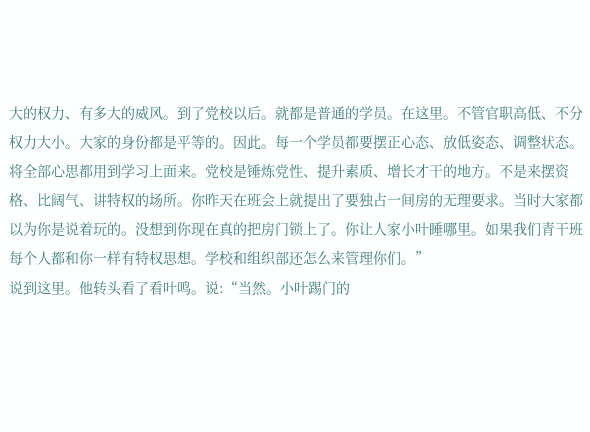大的权力、有多大的威风。到了党校以后。就都是普通的学员。在这里。不管官职高低、不分权力大小。大家的身份都是平等的。因此。每一个学员都要摆正心态、放低姿态、调整状态。将全部心思都用到学习上面来。党校是锤炼党性、提升素质、增长才干的地方。不是来摆资格、比阔气、讲特权的场所。你昨天在班会上就提出了要独占一间房的无理要求。当时大家都以为你是说着玩的。没想到你现在真的把房门锁上了。你让人家小叶睡哪里。如果我们青干班每个人都和你一样有特权思想。学校和组织部还怎么来管理你们。”
说到这里。他转头看了看叶鸣。说:“当然。小叶踢门的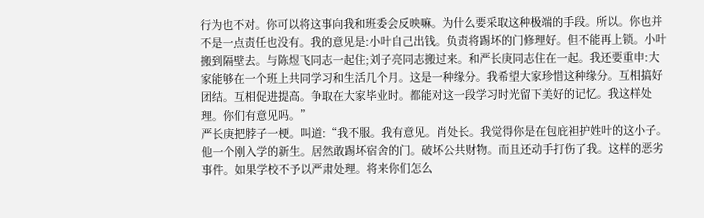行为也不对。你可以将这事向我和班委会反映嘛。为什么要采取这种极端的手段。所以。你也并不是一点责任也没有。我的意见是:小叶自己出钱。负责将踢坏的门修理好。但不能再上锁。小叶搬到隔壁去。与陈煜飞同志一起住;刘子亮同志搬过来。和严长庚同志住在一起。我还要重申:大家能够在一个班上共同学习和生活几个月。这是一种缘分。我希望大家珍惜这种缘分。互相搞好团结。互相促进提高。争取在大家毕业时。都能对这一段学习时光留下美好的记忆。我这样处理。你们有意见吗。”
严长庚把脖子一梗。叫道:“我不服。我有意见。肖处长。我觉得你是在包庇袒护姓叶的这小子。他一个刚入学的新生。居然敢踢坏宿舍的门。破坏公共财物。而且还动手打伤了我。这样的恶劣事件。如果学校不予以严肃处理。将来你们怎么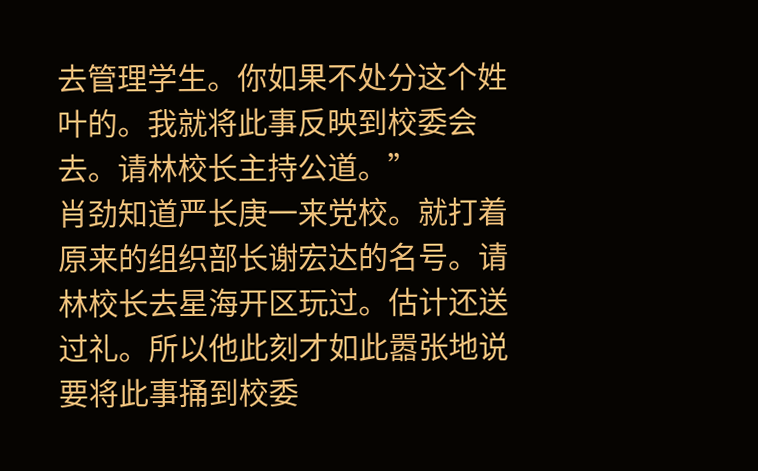去管理学生。你如果不处分这个姓叶的。我就将此事反映到校委会去。请林校长主持公道。”
肖劲知道严长庚一来党校。就打着原来的组织部长谢宏达的名号。请林校长去星海开区玩过。估计还送过礼。所以他此刻才如此嚣张地说要将此事捅到校委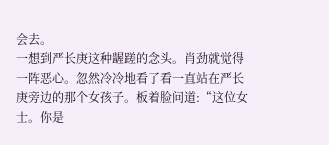会去。
一想到严长庚这种龌蹉的念头。肖劲就觉得一阵恶心。忽然冷冷地看了看一直站在严长庚旁边的那个女孩子。板着脸问道:“这位女士。你是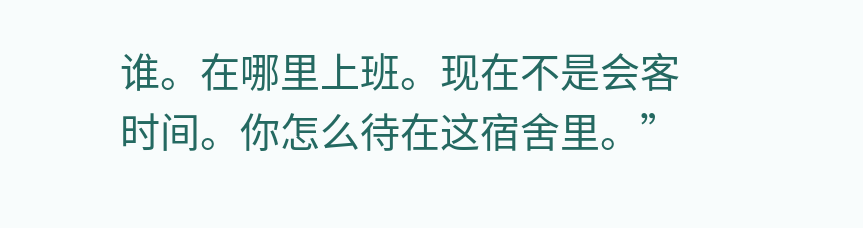谁。在哪里上班。现在不是会客时间。你怎么待在这宿舍里。”